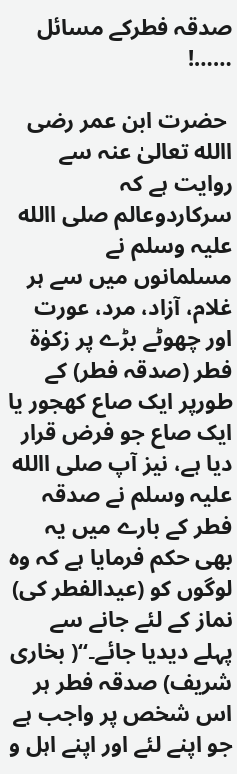صدقہ فطرکے مسائل ……!

 حضرت ابن عمر رضی االله تعالیٰ عنہ سے روایت ہے کہ سرکاردوعالم صلی االله علیہ وسلم نے مسلمانوں میں سے ہر غلام، آزاد، مرد، عورت اور چھوٹے بڑے پر زکوٰۃ فطر (صدقہ فطر) کے طورپر ایک صاع کھجور یا ایک صاع جو فرض قرار دیا ہے، نیز آپ صلی االله علیہ وسلم نے صدقہ فطر کے بارے میں یہ بھی حکم فرمایا ہے کہ وہ لوگوں کو (عیدالفطر کی) نماز کے لئے جانے سے پہلے دیدیا جائے۔‘‘( بخاری شریف) صدقہ فطر ہر اس شخص پر واجب ہے جو اپنے لئے اور اپنے اہل و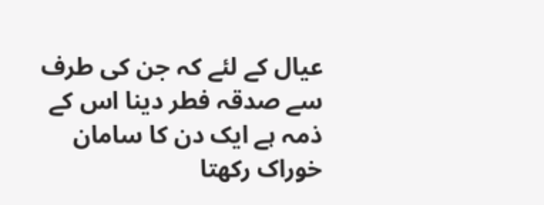عیال کے لئے کہ جن کی طرف سے صدقہ فطر دینا اس کے ذمہ ہے ایک دن کا سامان خوراک رکھتا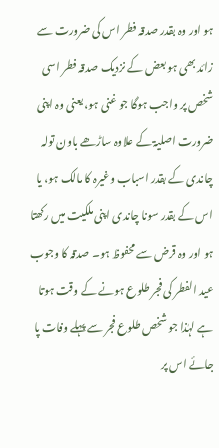ہو اور وہ بقدر صدقہ فطر اس کی ضرورت سے زائد بھی ہو بعض کے نزدیک صدقہ فطر اسی شخص پر واجب ہوگا جو غنی ہو، یعنی وہ اپنی ضرورت اصلیۃ کے علاوہ ساڑھے باون تولہ چاندی کے بقدر اسباب وغیرہ کا مالک ہو، یا اس کے بقدر سونا چاندی اپنی ملکیت میں رکھتا ہو اور وہ قرض سے محفوظ ہو۔ صدقہ کا وجوب عید الفطر کی فجر طلوع ہونے کے وقت ہوتا ہے لہٰذا جو شخص طلوع فجر سے پہلے وفات پا جائے اس پر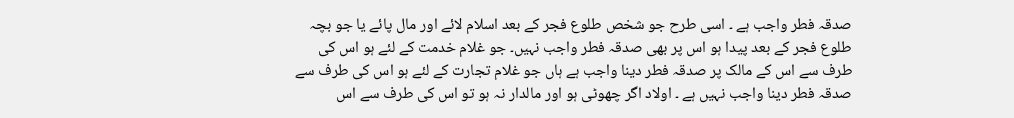صدقہ فطر واجب ہے ۔ اسی طرح جو شخص طلوع فجر کے بعد اسلام لائے اور مال پائے یا جو بچہ طلوع فجر کے بعد پیدا ہو اس پر بھی صدقہ فطر واجب نہیں۔ جو غلام خدمت کے لئے ہو اس کی طرف سے اس کے مالک پر صدقہ فطر دینا واجب ہے ہاں جو غلام تجارت کے لئے ہو اس کی طرف سے صدقہ فطر دینا واجب نہیں ہے ۔ اولاد اگر چھوٹی ہو اور مالدار نہ ہو تو اس کی طرف سے اس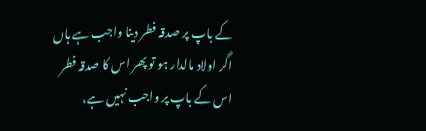کے باپ پر صدقہ فطر دینا واجب ہے ہاں اگر اولاد مالدار ہو تو پھر اس کا صدقہ فطر اس کے باپ پر واجب نہیں ہے،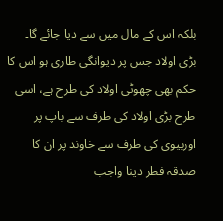بلکہ اس کے مال میں سے دیا جائے گا۔ بڑی اولاد جس پر دیوانگی طاری ہو اس کا حکم بھی چھوٹی اولاد کی طرح ہے، اسی طرح بڑی اولاد کی طرف سے باپ پر اوربیوی کی طرف سے خاوند پر ان کا صدقہ فطر دینا واجب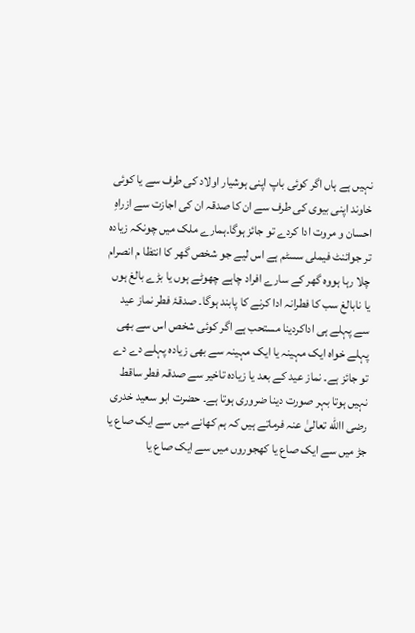نہیں ہے ہاں اگر کوئی باپ اپنی ہوشیار اولاد کی طرف سے یا کوئی خاوند اپنی بیوی کی طرف سے ان کا صدقہ ان کی اجازت سے ازراہِ احسان و مروت ادا کردے تو جائز ہوگا۔ہمارے ملک میں چونکہ زیادہ تر جوائنٹ فیملی سسٹم ہے اس لیے جو شخص گھر کا انتظا م انصرام چلا رہا ہووہ گھر کے سارے افراد چاہے چھوٹے ہوں یا بڑے بالغ ہوں یا نابالغ سب کا فطرانہ ادا کرنے کا پابند ہوگا۔ صدقۂ فطر نماز عید سے پہلے ہی اداکردینا مستحب ہے اگر کوئی شخص اس سے بھی پہلے خواہ ایک مہینہ یا ایک مہینہ سے بھی زیادہ پہلے دے دے تو جائز ہے۔ نماز عید کے بعد یا زیادہ تاخیر سے صدقہ فطر ساقط نہیں ہوتا بہر صورت دینا ضروری ہوتا ہے۔ حضرت ابو سعید خدری رضی االله تعالیٰ عنہ فرماتے ہیں کہ ہم کھانے میں سے ایک صاع یا جڑ میں سے ایک صاع یا کھجوروں میں سے ایک صاع یا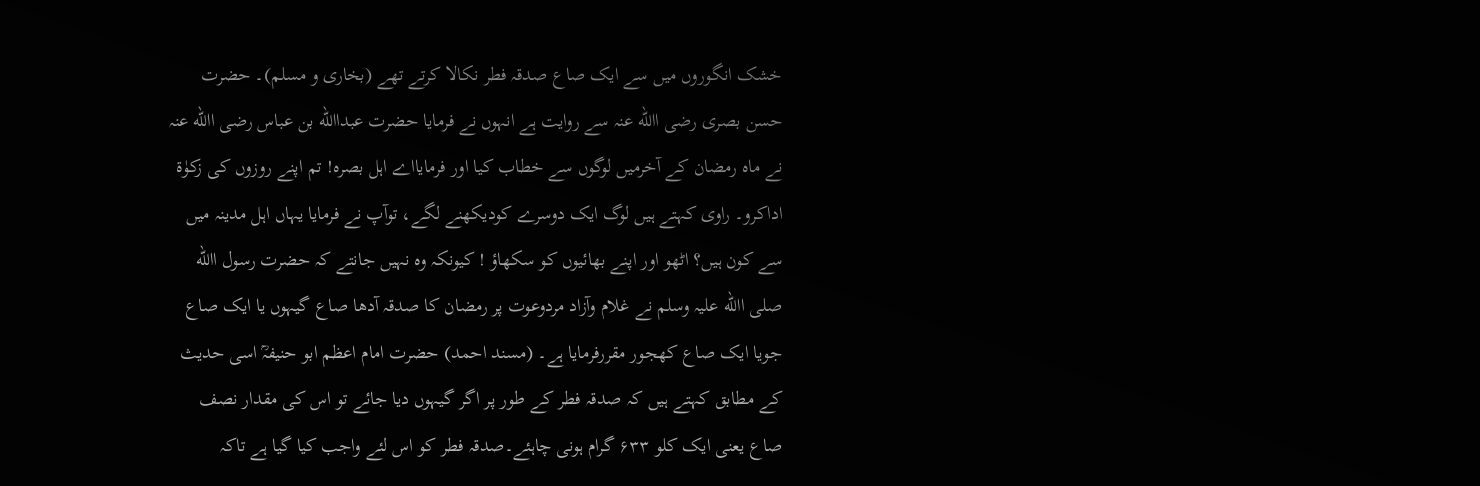خشک انگوروں میں سے ایک صاع صدقہ فطر نکالا کرتے تھے (بخاری و مسلم)۔ حضرت حسن بصری رضی االله عنہ سے روایت ہے انہوں نے فرمایا حضرت عبداالله بن عباس رضی االله عنہ نے ماہ رمضان کے آخرمیں لوگوں سے خطاب کیا اور فرمایااے اہل بصرہ! تم اپنے روزوں کی زکوٰۃ اداکرو۔ راوی کہتے ہیں لوگ ایک دوسرے کودیکھنے لگے، توآپ نے فرمایا یہاں اہل مدینہ میں سے کون ہیں؟ اٹھو اور اپنے بھائیوں کو سکھاؤ ! کیونکہ وہ نہیں جانتے کہ حضرت رسول االله صلی االله علیہ وسلم نے غلام وآزاد مردوعوت پر رمضان کا صدقہ آدھا صاع گیہوں یا ایک صاع جویا ایک صاع کھجور مقررفرمایا ہے۔ (مسند احمد) حضرت امام اعظم ابو حنیفہؒ اسی حدیث کے مطابق کہتے ہیں کہ صدقہ فطر کے طور پر اگر گیہوں دیا جائے تو اس کی مقدار نصف صاع یعنی ایک کلو ۶۳۳ گرام ہونی چاہئے۔صدقہ فطر کو اس لئے واجب کیا گیا ہے تاکہ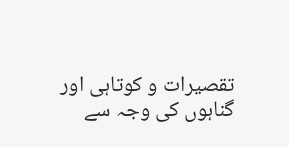تقصیرات و کوتاہی اور گناہوں کی وجہ سے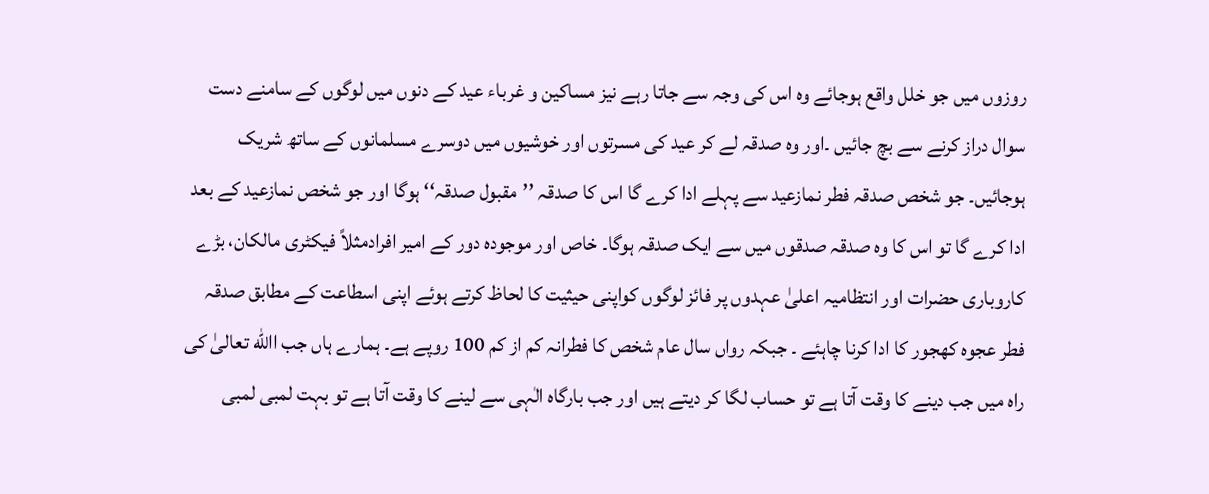روزوں میں جو خلل واقع ہوجائے وہ اس کی وجہ سے جاتا رہے نیز مساکین و غرباء عید کے دنوں میں لوگوں کے سامنے دست سوال دراز کرنے سے بچ جائیں ۔اور وہ صدقہ لے کر عید کی مسرتوں اور خوشیوں میں دوسرے مسلمانوں کے ساتھ شریک ہوجائیں۔ جو شخص صدقہ فطر نمازعید سے پہلے ادا کرے گا اس کا صدقہ ’’مقبول صدقہ‘‘ ہوگا اور جو شخص نمازعید کے بعد ادا کرے گا تو اس کا وہ صدقہ صدقوں میں سے ایک صدقہ ہوگا۔ خاص اور موجودہ دور کے امیر افرادمثلاً فیکٹری مالکان، بڑے کاروباری حضرات اور انتظامیہ اعلیٰ عہدوں پر فائز لوگوں کواپنی حیثیت کا لحاظ کرتے ہوئے اپنی اسطاعت کے مطابق صدقہ فطر عجوہ کھجور کا ادا کرنا چاہئے ۔ جبکہ رواں سال عام شخص کا فطرانہ کم از کم 100 روپے ہے۔ ہمارے ہاں جب االله تعالیٰ کی راہ میں جب دینے کا وقت آتا ہے تو حساب لگا کر دیتے ہیں اور جب بارگاہ الٰہی سے لینے کا وقت آتا ہے تو بہت لمبی لمبی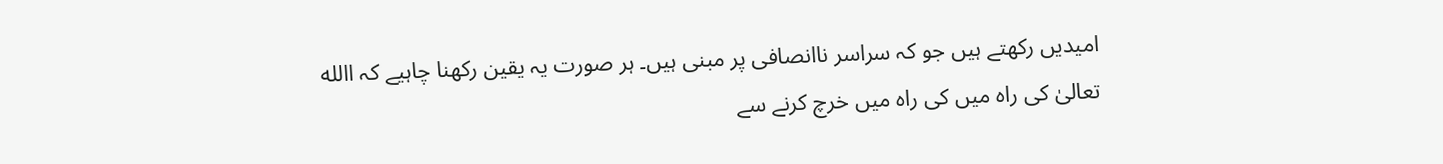امیدیں رکھتے ہیں جو کہ سراسر ناانصافی پر مبنی ہیں۔ ہر صورت یہ یقین رکھنا چاہیے کہ االله تعالیٰ کی راہ میں کی راہ میں خرچ کرنے سے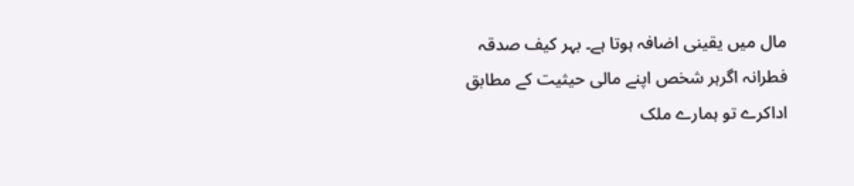مال میں یقینی اضافہ ہوتا ہے۔ بہر کیف صدقہ فطرانہ اگرہر شخص اپنے مالی حیثیت کے مطابق اداکرے تو ہمارے ملک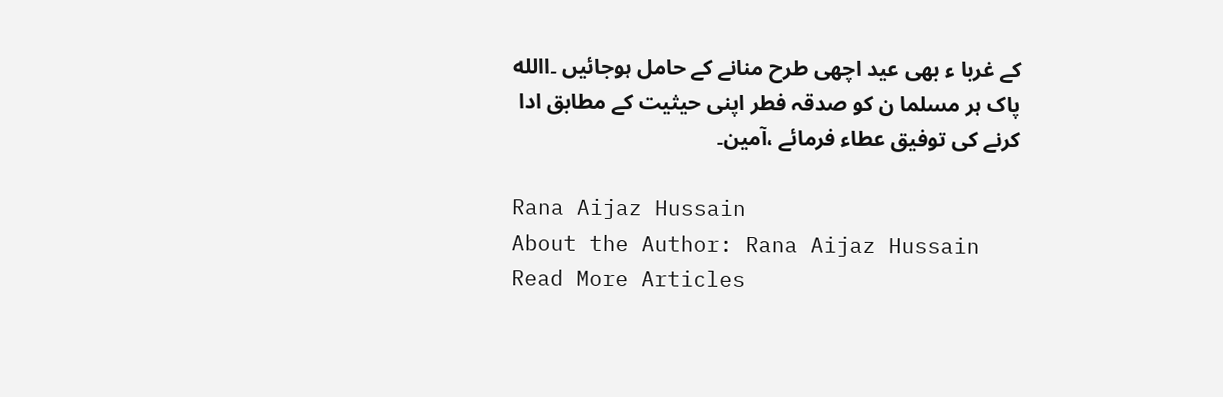کے غربا ء بھی عید اچھی طرح منانے کے حامل ہوجائیں ۔االله پاک ہر مسلما ن کو صدقہ فطر اپنی حیثیت کے مطابق ادا کرنے کی توفیق عطاء فرمائے ،آمین۔

Rana Aijaz Hussain
About the Author: Rana Aijaz Hussain Read More Articles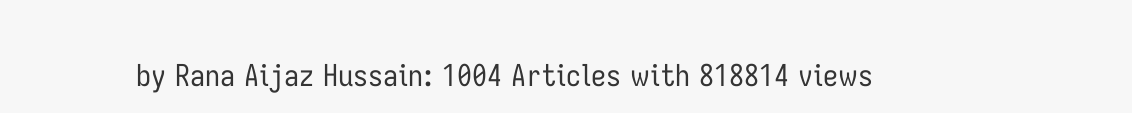by Rana Aijaz Hussain: 1004 Articles with 818814 views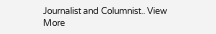Journalist and Columnist.. View More